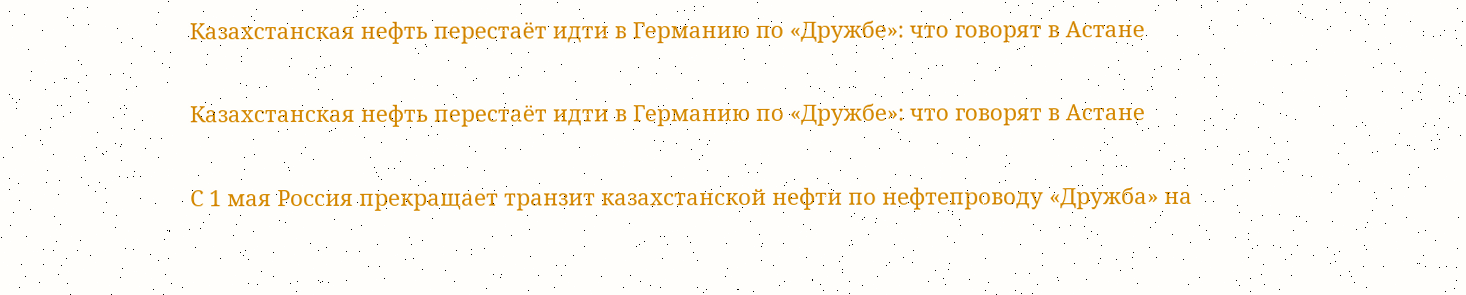Казахстанская нефть перестаёт идти в Германию по «Дружбе»: что говорят в Астане

Казахстанская нефть перестаёт идти в Германию по «Дружбе»: что говорят в Астане

С 1 мая Россия прекращает транзит казахстанской нефти по нефтепроводу «Дружба» на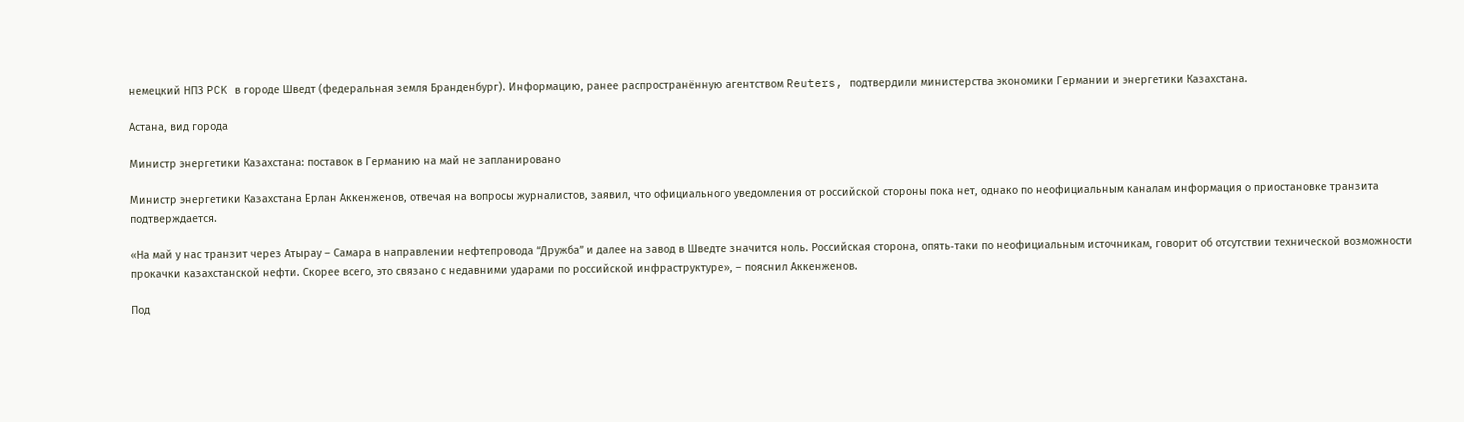немецкий НПЗ PCK в городе Шведт (федеральная земля Бранденбург). Информацию, ранее распространённую агентством Reuters, подтвердили министерства экономики Германии и энергетики Казахстана.

Астана, вид города

Министр энергетики Казахстана: поставок в Германию на май не запланировано

Министр энергетики Казахстана Ерлан Аккенженов, отвечая на вопросы журналистов, заявил, что официального уведомления от российской стороны пока нет, однако по неофициальным каналам информация о приостановке транзита подтверждается.

«На май у нас транзит через Атырау – Самара в направлении нефтепровода “Дружба” и далее на завод в Шведте значится ноль. Российская сторона, опять‑таки по неофициальным источникам, говорит об отсутствии технической возможности прокачки казахстанской нефти. Скорее всего, это связано с недавними ударами по российской инфраструктуре», – пояснил Аккенженов.

Под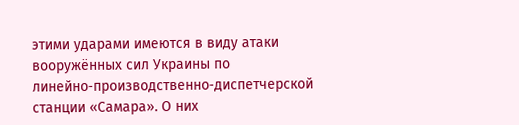этими ударами имеются в виду атаки вооружённых сил Украины по линейно‑производственно‑диспетчерской станции «Самара». О них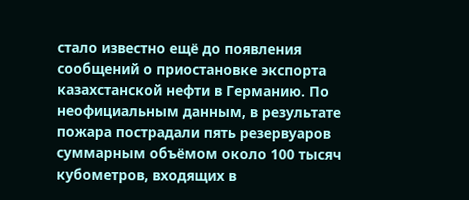стало известно ещё до появления сообщений о приостановке экспорта казахстанской нефти в Германию. По неофициальным данным, в результате пожара пострадали пять резервуаров суммарным объёмом около 100 тысяч кубометров, входящих в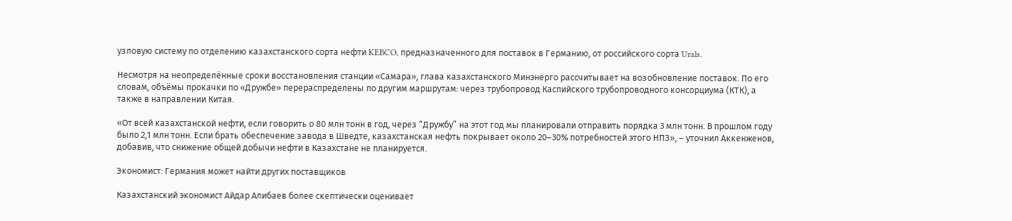узловую систему по отделению казахстанского сорта нефти KEBCO, предназначенного для поставок в Германию, от российского сорта Urals.

Несмотря на неопределённые сроки восстановления станции «Самара», глава казахстанского Минэнерго рассчитывает на возобновление поставок. По его словам, объёмы прокачки по «Дружбе» перераспределены по другим маршрутам: через трубопровод Каспийского трубопроводного консорциума (КТК), а также в направлении Китая.

«От всей казахстанской нефти, если говорить о 80 млн тонн в год, через “Дружбу” на этот год мы планировали отправить порядка 3 млн тонн. В прошлом году было 2,1 млн тонн. Если брать обеспечение завода в Шведте, казахстанская нефть покрывает около 20–30% потребностей этого НПЗ», – уточнил Аккенженов, добавив, что снижение общей добычи нефти в Казахстане не планируется.

Экономист: Германия может найти других поставщиков

Казахстанский экономист Айдар Алибаев более скептически оценивает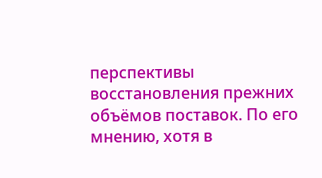перспективы восстановления прежних объёмов поставок. По его мнению, хотя в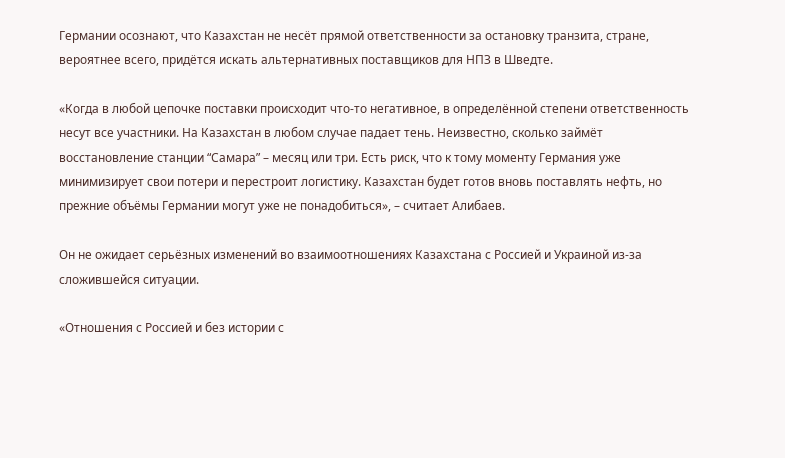Германии осознают, что Казахстан не несёт прямой ответственности за остановку транзита, стране, вероятнее всего, придётся искать альтернативных поставщиков для НПЗ в Шведте.

«Когда в любой цепочке поставки происходит что‑то негативное, в определённой степени ответственность несут все участники. На Казахстан в любом случае падает тень. Неизвестно, сколько займёт восстановление станции “Самара” – месяц или три. Есть риск, что к тому моменту Германия уже минимизирует свои потери и перестроит логистику. Казахстан будет готов вновь поставлять нефть, но прежние объёмы Германии могут уже не понадобиться», – считает Алибаев.

Он не ожидает серьёзных изменений во взаимоотношениях Казахстана с Россией и Украиной из‑за сложившейся ситуации.

«Отношения с Россией и без истории с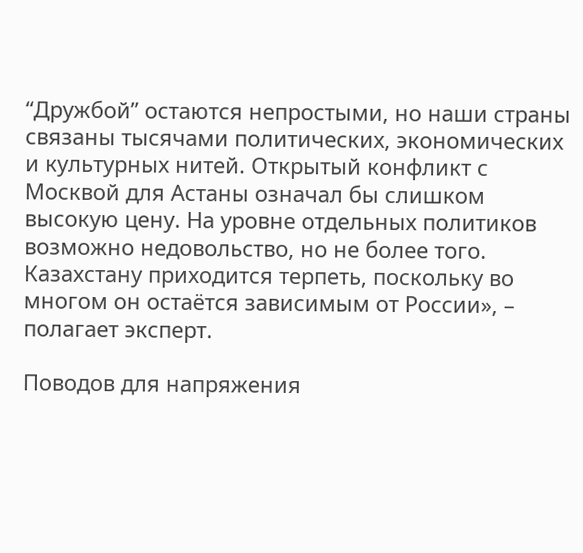“Дружбой” остаются непростыми, но наши страны связаны тысячами политических, экономических и культурных нитей. Открытый конфликт с Москвой для Астаны означал бы слишком высокую цену. На уровне отдельных политиков возможно недовольство, но не более того. Казахстану приходится терпеть, поскольку во многом он остаётся зависимым от России», – полагает эксперт.

Поводов для напряжения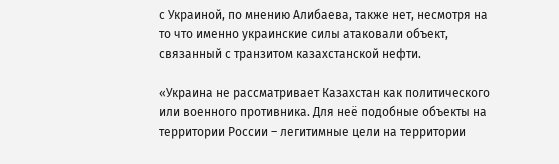с Украиной, по мнению Алибаева, также нет, несмотря на то что именно украинские силы атаковали объект, связанный с транзитом казахстанской нефти.

«Украина не рассматривает Казахстан как политического или военного противника. Для неё подобные объекты на территории России – легитимные цели на территории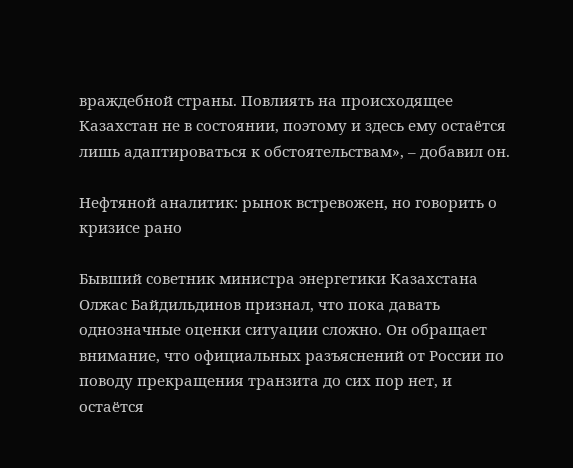враждебной страны. Повлиять на происходящее Казахстан не в состоянии, поэтому и здесь ему остаётся лишь адаптироваться к обстоятельствам», – добавил он.

Нефтяной аналитик: рынок встревожен, но говорить о кризисе рано

Бывший советник министра энергетики Казахстана Олжас Байдильдинов признал, что пока давать однозначные оценки ситуации сложно. Он обращает внимание, что официальных разъяснений от России по поводу прекращения транзита до сих пор нет, и остаётся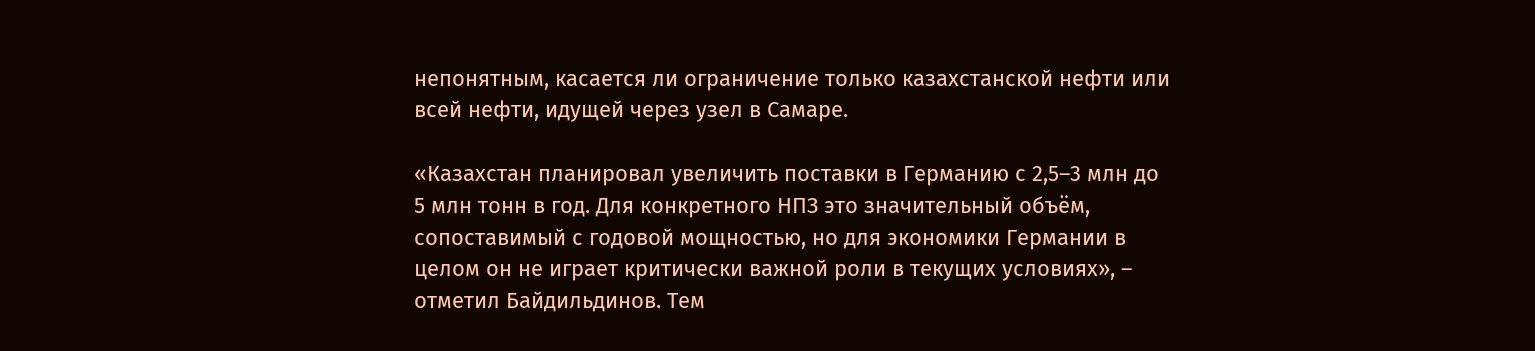непонятным, касается ли ограничение только казахстанской нефти или всей нефти, идущей через узел в Самаре.

«Казахстан планировал увеличить поставки в Германию с 2,5–3 млн до 5 млн тонн в год. Для конкретного НПЗ это значительный объём, сопоставимый с годовой мощностью, но для экономики Германии в целом он не играет критически важной роли в текущих условиях», – отметил Байдильдинов. Тем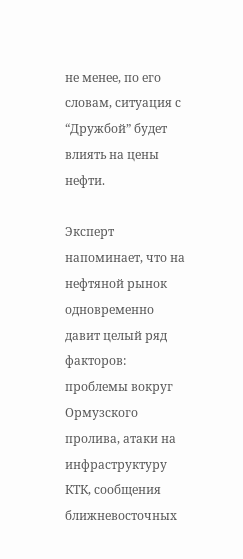не менее, по его словам, ситуация с “Дружбой” будет влиять на цены нефти.

Эксперт напоминает, что на нефтяной рынок одновременно давит целый ряд факторов: проблемы вокруг Ормузского пролива, атаки на инфраструктуру КТК, сообщения ближневосточных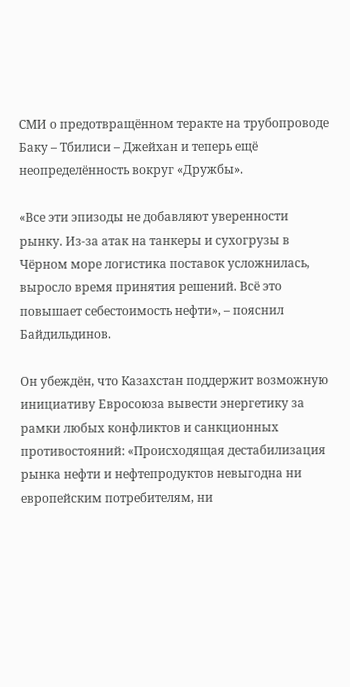СМИ о предотвращённом теракте на трубопроводе Баку – Тбилиси – Джейхан и теперь ещё неопределённость вокруг «Дружбы».

«Все эти эпизоды не добавляют уверенности рынку. Из‑за атак на танкеры и сухогрузы в Чёрном море логистика поставок усложнилась, выросло время принятия решений. Всё это повышает себестоимость нефти», – пояснил Байдильдинов.

Он убеждён, что Казахстан поддержит возможную инициативу Евросоюза вывести энергетику за рамки любых конфликтов и санкционных противостояний: «Происходящая дестабилизация рынка нефти и нефтепродуктов невыгодна ни европейским потребителям, ни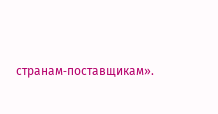странам‑поставщикам».